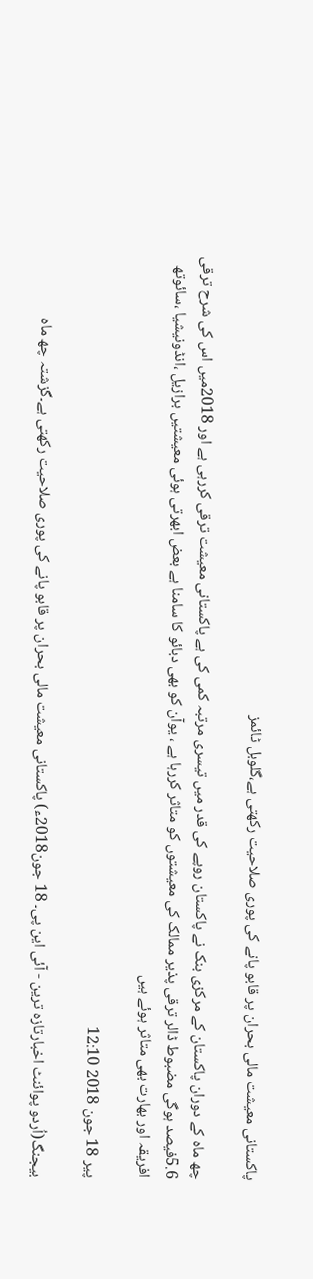پاکستانی معیشت مالی بحران پر قابو پانے کی پوری صلاحیت رکھتی ہے،گلوبل ٹائمز

چھ ماہ کے دوران پاکستان کے مرکزی بنک نے پاکستان روپے کی قدر میں تیسری مرتبہ کمی کی ہے پاکستانی معیشت ترقی کررہی ہے اور 2018میں اس کی شرح ترقی 5.6فیصد ہوگی مضبوط ڈالر ترقی پذیر ممالک کی معیشتوں کو متاثر کررہا ہے ، یوآن کو بھی دبائو کا سامنا ہے بعض ابھرتی ہوئی معیشتیں برازیل ،انڈونیشیا ،سائوتھ افریقہ اور بھارت بھی متاثر ہوئے ہیں

پیر 18 جون 2018 12:10

بیجنگ(اُردو پوائنٹ اخبارتازہ ترین - آئی این پی۔ 18 جون2018ء) پاکستانی معیشت مالی بحران پر قابو پانے کی پوری صلاحیت رکھتی ہے۔گزشتہ چھ ماہ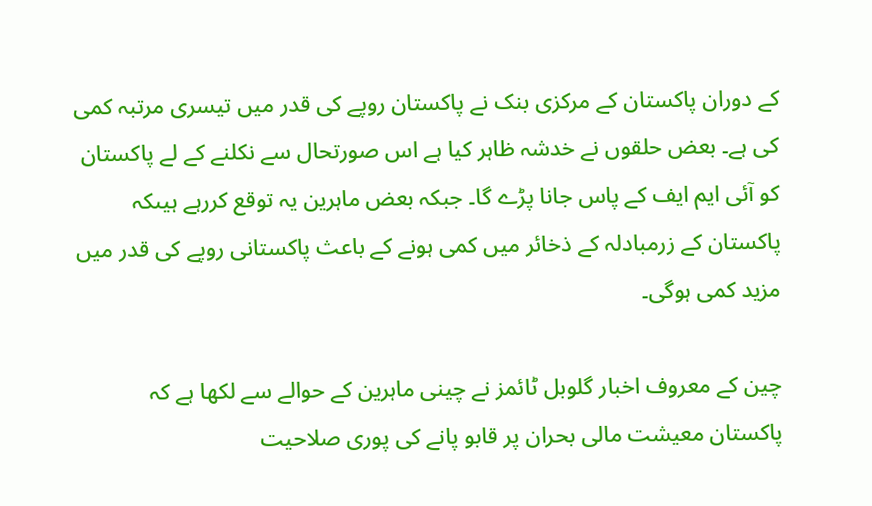کے دوران پاکستان کے مرکزی بنک نے پاکستان روپے کی قدر میں تیسری مرتبہ کمی کی ہے۔ بعض حلقوں نے خدشہ ظاہر کیا ہے اس صورتحال سے نکلنے کے لے پاکستان کو آئی ایم ایف کے پاس جانا پڑے گا۔ جبکہ بعض ماہرین یہ توقع کررہے ہیںکہ پاکستان کے زرمبادلہ کے ذخائر میں کمی ہونے کے باعث پاکستانی روپے کی قدر میں مزید کمی ہوگی۔

چین کے معروف اخبار گلوبل ٹائمز نے چینی ماہرین کے حوالے سے لکھا ہے کہ پاکستان معیشت مالی بحران پر قابو پانے کی پوری صلاحیت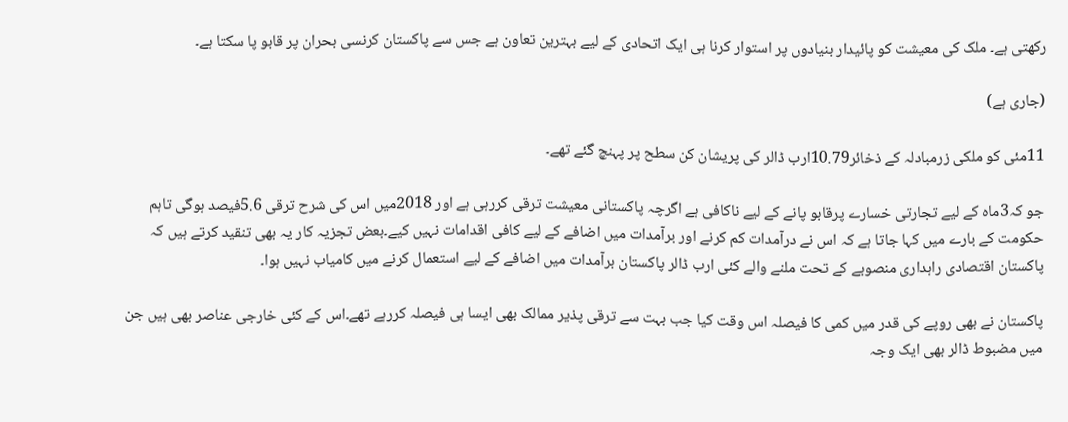رکھتی ہے۔ ملک کی معیشت کو پائیدار بنیادوں پر استوار کرنا ہی ایک اتحادی کے لیے بہترین تعاون ہے جس سے پاکستان کرنسی بحران پر قابو پا سکتا ہے۔

(جاری ہے)

11مئی کو ملکی زرمبادلہ کے ذخائر10.79ارب ڈالر کی پریشان کن سطح پر پہنچ گئے تھے۔

جو کہ3ماہ کے لیے تجارتی خسارے پرقابو پانے کے لیے ناکافی ہے اگرچہ پاکستانی معیشت ترقی کررہی ہے اور 2018میں اس کی شرح ترقی 5.6فیصد ہوگی تاہم حکومت کے بارے میں کہا جاتا ہے کہ اس نے درآمدات کم کرنے اور برآمدات میں اضافے کے لیے کافی اقدامات نہیں کیے۔بعض تجزیہ کار یہ بھی تنقید کرتے ہیں کہ پاکستان اقتصادی راہداری منصوبے کے تحت ملنے والے کئی ارب ڈالر پاکستان برآمدات میں اضافے کے لیے استعمال کرنے میں کامیاب نہیں ہوا۔

پاکستان نے بھی روپے کی قدر میں کمی کا فیصلہ اس وقت کیا جب بہت سے ترقی پذیر ممالک بھی ایسا ہی فیصلہ کررہے تھے۔اس کے کئی خارجی عناصر بھی ہیں جن میں مضبوط ڈالر بھی ایک وجہ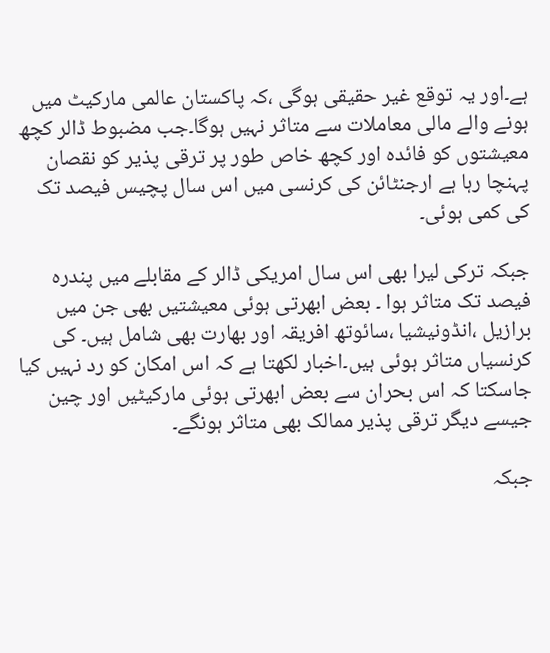ہے۔اور یہ توقع غیر حقیقی ہوگی ،کہ پاکستان عالمی مارکیٹ میں ہونے والے مالی معاملات سے متاثر نہیں ہوگا۔جب مضبوط ڈالر کچھ معیشتوں کو فائدہ اور کچھ خاص طور پر ترقی پذیر کو نقصان پہنچا رہا ہے ارجنٹائن کی کرنسی میں اس سال پچیس فیصد تک کی کمی ہوئی۔

جبکہ ترکی لیرا بھی اس سال امریکی ڈالر کے مقابلے میں پندرہ فیصد تک متاثر ہوا ۔ بعض ابھرتی ہوئی معیشتیں بھی جن میں برازیل ،انڈونیشیا ،سائوتھ افریقہ اور بھارت بھی شامل ہیں۔ کی کرنسیاں متاثر ہوئی ہیں۔اخبار لکھتا ہے کہ اس امکان کو رد نہیں کیا جاسکتا کہ اس بحران سے بعض ابھرتی ہوئی مارکیٹیں اور چین جیسے دیگر ترقی پذیر ممالک بھی متاثر ہونگے۔

جبکہ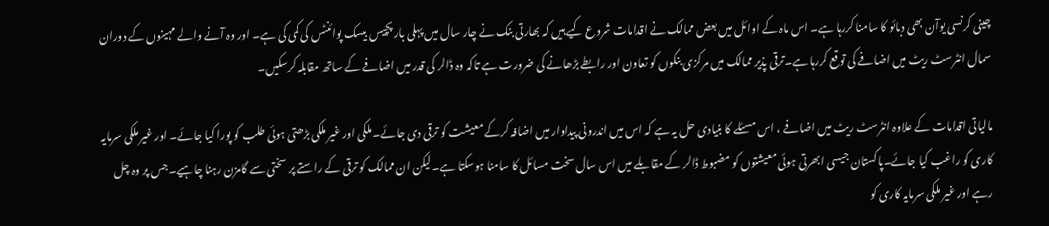چینی کرنسی یوآن بھی دبائو کا سامنا کررہا ہے۔ اس ماہ کے اوائل میں بعض ممالک نے اقدامات شروع کیے ہیں کہ بھارتی بنک نے چار سال میں پہلی بار پچیس بیسک پوائنٹس کی کمی کی ہے۔ اور وہ آنے والے مہینوں کے دوران سمال انٹرسٹ ریٹ میں اضافے کی توقع کررہا ہے۔ترقی پذیر ممالک میں مرکزی بنکوں کو تعاون اور رابطے بڑھانے کی ضرورت ہے تاکہ وہ ڈالر کی قدر میں اضافے کے ساتھ مقابلہ کرسکیں۔

مالیاتی اقدامات کے علاوہ انٹرسٹ ریٹ میں اضافے ، اس مسئلے کا بنیادی حل یہ ہے کہ اس میں اندرونی پیداوار میں اضافہ کرکے معیشت کو ترقی دی جائے۔ملکی اور غیر ملکی بڑھتی ہوئی طلب کو پورا کیا جائے۔ اور غیر ملکی سرمایہ کاری کو راغب کیا جائے۔پاکستان جیسی ابھرتی ہوئی معیشتوں کو مضبوط ڈالر کے مقابلے میں اس سال سخت مسائل کا سامنا ہوسکتا ہے۔لیکن ان ممالک کو ترقی کے راستے پر سختی سے گامزن رہنا چاہیے۔جس پر وہ چل رہے اور غیر ملکی سرمایہ کاری کو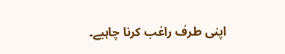اپنی طرف راغب کرنا چاہیے۔